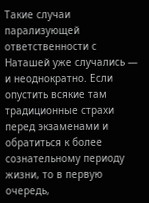Такие случаи парализующей ответственности с Наташей уже случались — и неоднократно. Если опустить всякие там традиционные страхи перед экзаменами и обратиться к более сознательному периоду жизни, то в первую очередь,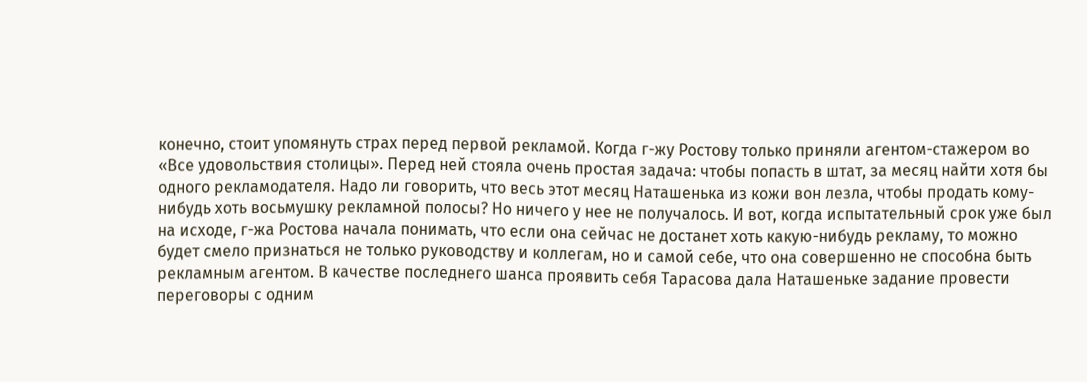конечно, стоит упомянуть страх перед первой рекламой. Когда г-жу Ростову только приняли агентом-стажером во «Все удовольствия столицы». Перед ней стояла очень простая задача: чтобы попасть в штат, за месяц найти хотя бы одного рекламодателя. Надо ли говорить, что весь этот месяц Наташенька из кожи вон лезла, чтобы продать кому-нибудь хоть восьмушку рекламной полосы? Но ничего у нее не получалось. И вот, когда испытательный срок уже был на исходе, г-жа Ростова начала понимать, что если она сейчас не достанет хоть какую-нибудь рекламу, то можно будет смело признаться не только руководству и коллегам, но и самой себе, что она совершенно не способна быть рекламным агентом. В качестве последнего шанса проявить себя Тарасова дала Наташеньке задание провести переговоры с одним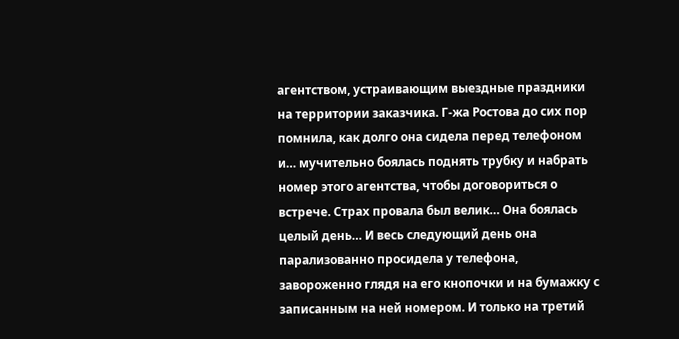агентством, устраивающим выездные праздники на территории заказчика. Г-жа Ростова до сих пор помнила, как долго она сидела перед телефоном и… мучительно боялась поднять трубку и набрать номер этого агентства, чтобы договориться о встрече. Страх провала был велик… Она боялась целый день… И весь следующий день она парализованно просидела у телефона, завороженно глядя на его кнопочки и на бумажку с записанным на ней номером. И только на третий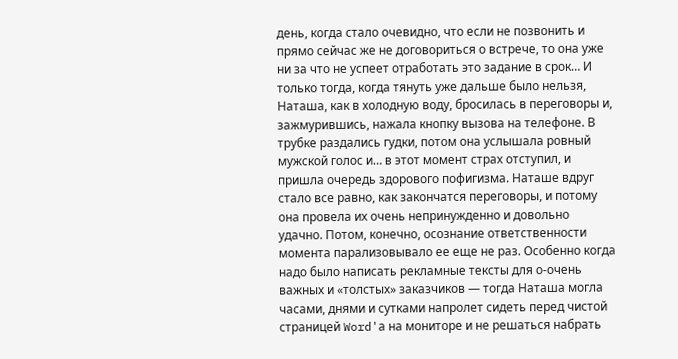день, когда стало очевидно, что если не позвонить и прямо сейчас же не договориться о встрече, то она уже ни за что не успеет отработать это задание в срок… И только тогда, когда тянуть уже дальше было нельзя, Наташа, как в холодную воду, бросилась в переговоры и, зажмурившись, нажала кнопку вызова на телефоне. В трубке раздались гудки, потом она услышала ровный мужской голос и… в этот момент страх отступил, и пришла очередь здорового пофигизма. Наташе вдруг стало все равно, как закончатся переговоры, и потому она провела их очень непринужденно и довольно удачно. Потом, конечно, осознание ответственности момента парализовывало ее еще не раз. Особенно когда надо было написать рекламные тексты для о-очень важных и «толстых» заказчиков — тогда Наташа могла часами, днями и сутками напролет сидеть перед чистой страницей Word'а на мониторе и не решаться набрать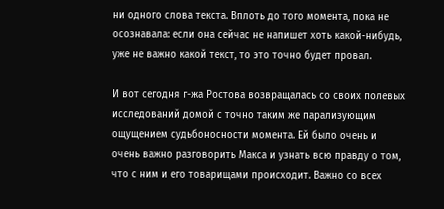ни одного слова текста. Вплоть до того момента, пока не осознавала: если она сейчас не напишет хоть какой-нибудь, уже не важно какой текст, то это точно будет провал.

И вот сегодня г-жа Ростова возвращалась со своих полевых исследований домой с точно таким же парализующим ощущением судьбоносности момента. Ей было очень и очень важно разговорить Макса и узнать всю правду о том, что с ним и его товарищами происходит. Важно со всех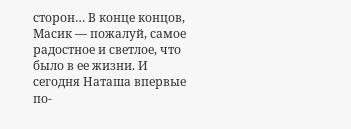сторон… В конце концов, Масик — пожалуй, самое радостное и светлое, что было в ее жизни. И сегодня Наташа впервые по-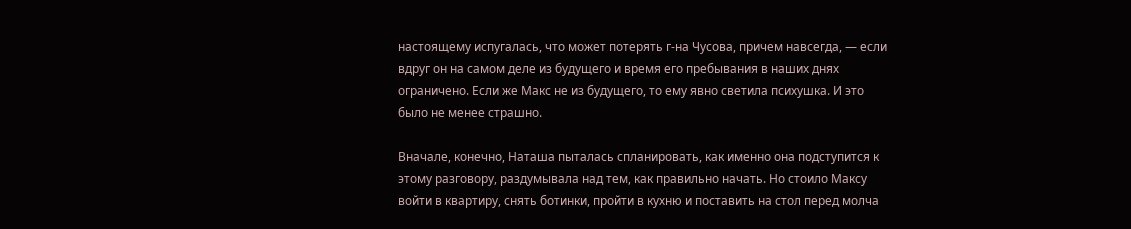настоящему испугалась, что может потерять г-на Чусова, причем навсегда, — если вдруг он на самом деле из будущего и время его пребывания в наших днях ограничено. Если же Макс не из будущего, то ему явно светила психушка. И это было не менее страшно.

Вначале, конечно, Наташа пыталась спланировать, как именно она подступится к этому разговору, раздумывала над тем, как правильно начать. Но стоило Максу войти в квартиру, снять ботинки, пройти в кухню и поставить на стол перед молча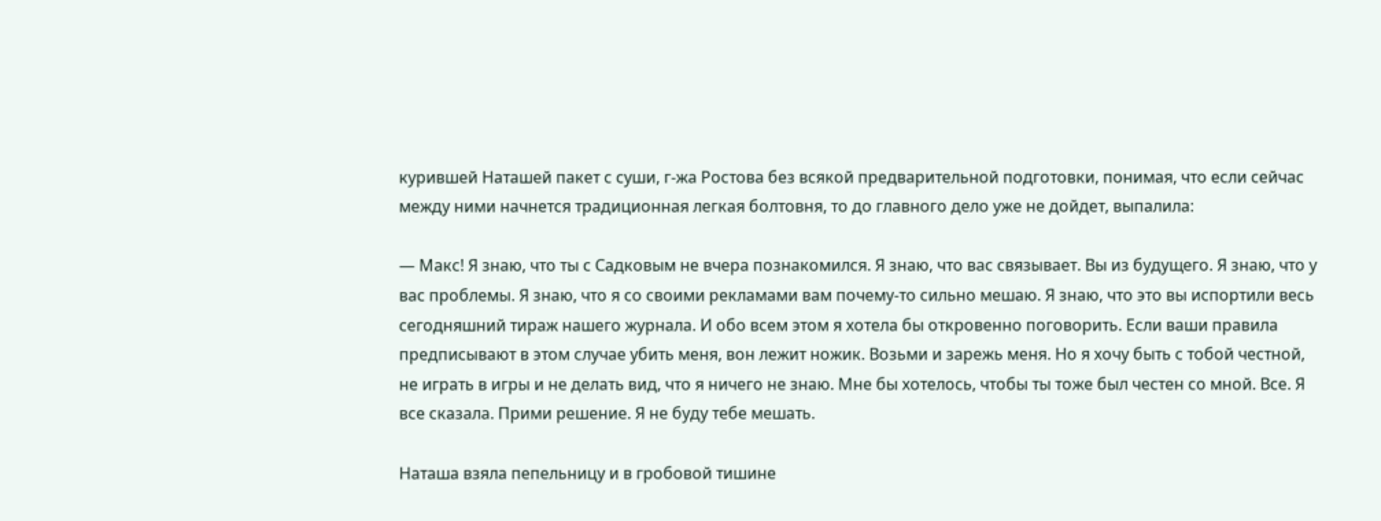курившей Наташей пакет с суши, г-жа Ростова без всякой предварительной подготовки, понимая, что если сейчас между ними начнется традиционная легкая болтовня, то до главного дело уже не дойдет, выпалила:

— Макс! Я знаю, что ты с Садковым не вчера познакомился. Я знаю, что вас связывает. Вы из будущего. Я знаю, что у вас проблемы. Я знаю, что я со своими рекламами вам почему-то сильно мешаю. Я знаю, что это вы испортили весь сегодняшний тираж нашего журнала. И обо всем этом я хотела бы откровенно поговорить. Если ваши правила предписывают в этом случае убить меня, вон лежит ножик. Возьми и зарежь меня. Но я хочу быть с тобой честной, не играть в игры и не делать вид, что я ничего не знаю. Мне бы хотелось, чтобы ты тоже был честен со мной. Все. Я все сказала. Прими решение. Я не буду тебе мешать.

Наташа взяла пепельницу и в гробовой тишине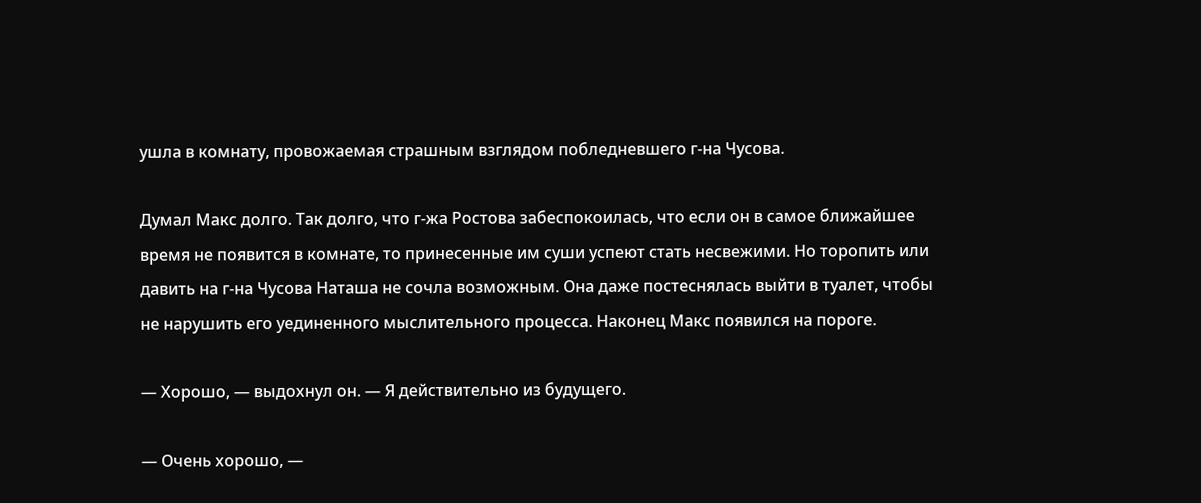ушла в комнату, провожаемая страшным взглядом побледневшего г-на Чусова.

Думал Макс долго. Так долго, что г-жа Ростова забеспокоилась, что если он в самое ближайшее время не появится в комнате, то принесенные им суши успеют стать несвежими. Но торопить или давить на г-на Чусова Наташа не сочла возможным. Она даже постеснялась выйти в туалет, чтобы не нарушить его уединенного мыслительного процесса. Наконец Макс появился на пороге.

— Хорошо, — выдохнул он. — Я действительно из будущего.

— Очень хорошо, —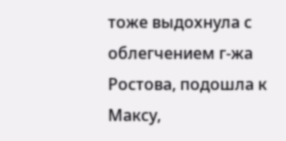тоже выдохнула с облегчением г-жа Ростова, подошла к Максу,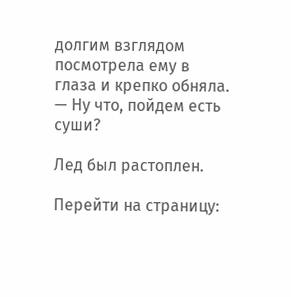долгим взглядом посмотрела ему в глаза и крепко обняла. — Ну что, пойдем есть суши?

Лед был растоплен.

Перейти на страницу: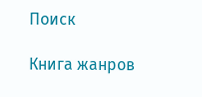Поиск

Книга жанров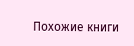Похожие книги